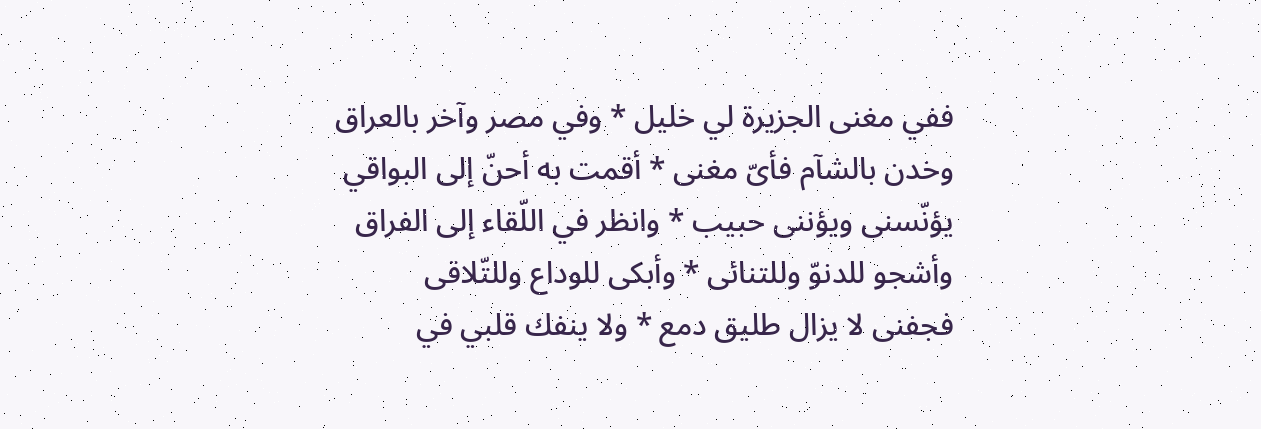ففي مغنى الجزيرة لي خليل * وفي مصر وآخر بالعراق
وخدن بالشآم فأىّ مغنى * أقمت به أحنّ إلى البواقي
يؤنّسنى ويؤننى حبيب * وانظر في اللّقاء إلى الفراق
وأشجو للدنوّ وللتنائى * وأبكى للوداع وللتّلاقى
فجفنى لا يزال طليق دمع * ولا ينفك قلبي في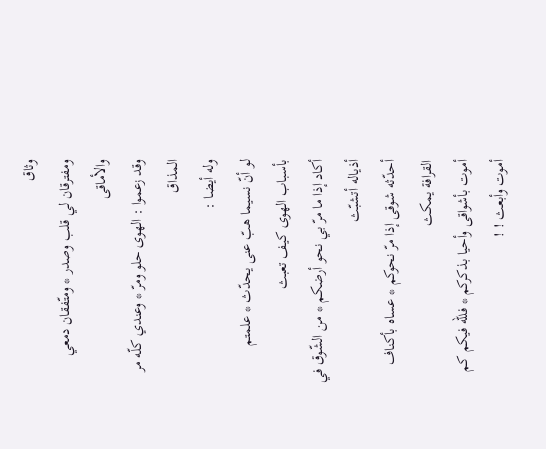وثاق
ومفترقان لي قلب وصدر * ومتّفقان دمعي والأماقى
وقد زعموا : الهوى حلو ومرّ * وعندي كلّه مر المذاق
وله أيضا :
لو أنّ نسيما هبّ عنى يحدّث * علمتم بأسباب الهوى كيف تعبث
أكاد إذا ما مرّ بي نحو أرضكم * من الشّوق في أذياله أتشبّث
أحدّثه شوقى إذا مرّ نحوكم * عساه بأكناف القرافة يمكث
أموت بأشواقى وأحيا بذكركم * فللّه فيكم كم أموت وأبعث ! !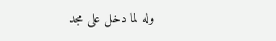وله لما دخل على مجد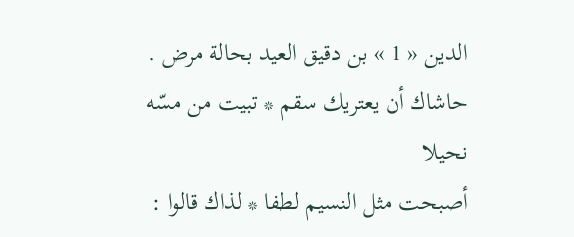الدين « 1 » بن دقيق العيد بحالة مرض .
حاشاك أن يعتريك سقم * تبيت من مسّه نحيلا
أصبحت مثل النسيم لطفا * لذاك قالوا :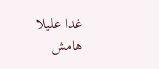غدا عليلا
هامش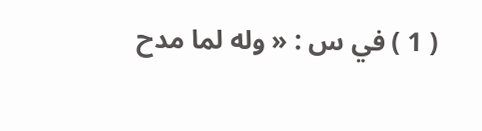( 1 ) في س : « وله لما مدح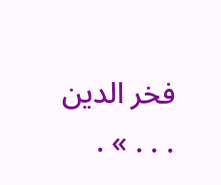فخر الدين . . . » .